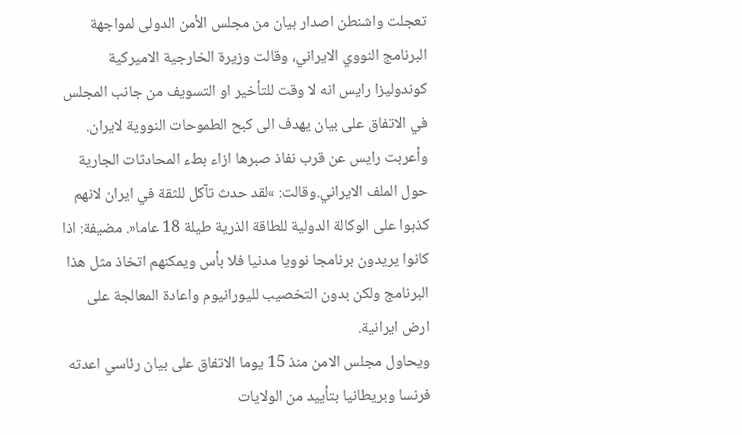تعجلت واشنطن اصدار بيان من مجلس الأمن الدولى لمواجهة البرنامج النووي الايراني، وقالت وزيرة الخارجية الاميركية كوندوليزا رايس انه لا وقت للتأخير او التسويف من جانب المجلس في الاتفاق على بيان يهدف الى كبح الطموحات النووية لايران.
وأعربت رايس عن قرب نفاذ صبرها ازاء بطء المحادثات الجارية حول الملف الايراني.وقالت: »لقد حدث تآكل للثقة في ايران لانهم كذبوا على الوكالة الدولية للطاقة الذرية طيلة 18 عاما«. مضيفة: اذا كانوا يريدون برنامجا نوويا مدنيا فلا بأس ويمكنهم اتخاذ مثل هذا البرنامج ولكن بدون التخصيب لليورانيوم واعادة المعالجة على ارض ايرانية.
ويحاول مجلس الامن منذ 15 يوما الاتفاق على بيان رئاسي اعدته فرنسا وبريطانيا بتأييد من الولايات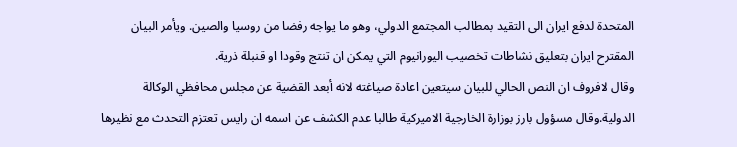المتحدة لدفع ايران الى التقيد بمطالب المجتمع الدولي، وهو ما يواجه رفضا من روسيا والصين. ويأمر البيان المقترح ايران بتعليق نشاطات تخصيب اليورانيوم التي يمكن ان تنتج وقودا او قنبلة ذرية.
وقال لافروف ان النص الحالي للبيان سيتعين اعادة صياغته لانه أبعد القضية عن مجلس محافظي الوكالة الدولية.وقال مسؤول بارز بوزارة الخارجية الاميركية طالبا عدم الكشف عن اسمه ان رايس تعتزم التحدث مع نظيرها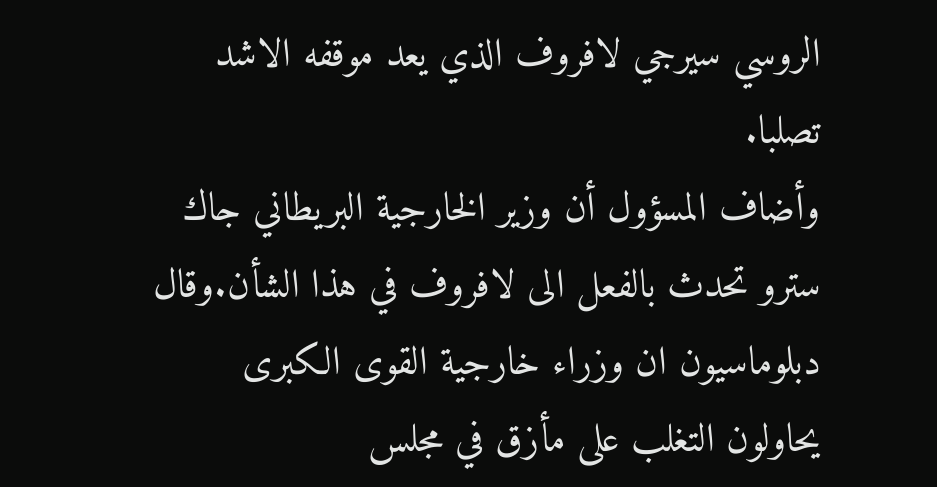الروسي سيرجي لافروف الذي يعد موقفه الاشد تصلبا.
وأضاف المسؤول أن وزير الخارجية البريطاني جاك سترو تحدث بالفعل الى لافروف في هذا الشأن.وقال دبلوماسيون ان وزراء خارجية القوى الكبرى يحاولون التغلب على مأزق في مجلس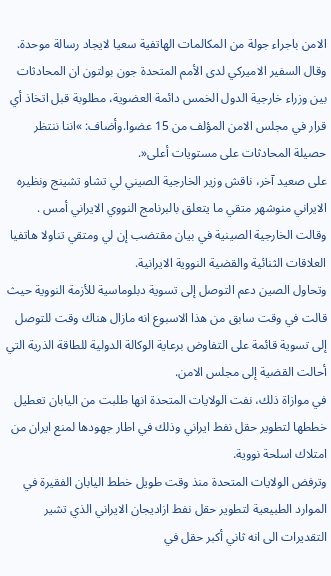الامن باجراء جولة من المكالمات الهاتفية سعيا لايجاد رسالة موحدة.
وقال السفير الاميركي لدى الأمم المتحدة جون بولتون ان المحادثات بين وزراء خارجية الدول الخمس دائمة العضوية، مطلوبة قبل اتخاذ أي قرار في مجلس الامن المؤلف من 15 عضوا.وأضاف: »اننا ننتظر حصيلة المحادثات على مستويات أعلى«.
على صعيد آخر، ناقش وزير الخارجية الصيني لي تشاو تشينج ونظيره الايراني منوشهر متقي ما يتعلق بالبرنامج النووي الايراني أمس . وقالت الخارجية الصينية في بيان مقتضب إن لي ومتقي تناولا هاتفيا العلاقات الثنائية والقضية النووية الايرانية.
وتحاول الصين دعم التوصل إلى تسوية دبلوماسية للأزمة النووية حيث قالت في وقت سابق من هذا الاسبوع انه مازال هناك وقت للتوصل إلى تسوية قائمة على التفاوض برعاية الوكالة الدولية للطاقة الذرية التي أحالت القضية إلى مجلس الامن.
في موازاة ذلك، نفت الولايات المتحدة انها طلبت من اليابان تعطيل خططها لتطوير حقل نفط ايراني وذلك في اطار جهودها لمنع ايران من امتلاك اسلحة نووية.
وترفض الولايات المتحدة منذ وقت طويل خطط اليابان الفقيرة في الموارد الطبيعية لتطوير حقل نفط ازاديجان الايراني الذي تشير التقديرات الى انه ثاني أكبر حقل في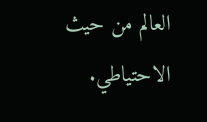العالم من حيث الاحتياطي.